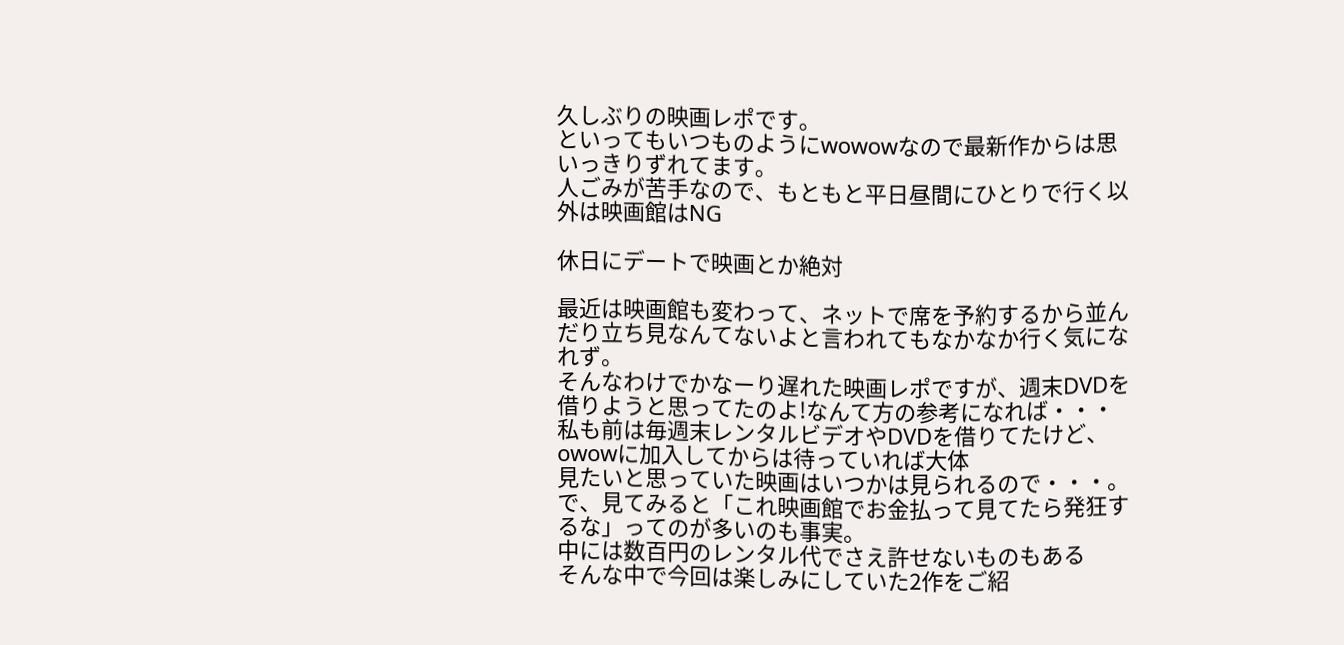久しぶりの映画レポです。
といってもいつものようにwowowなので最新作からは思いっきりずれてます。
人ごみが苦手なので、もともと平日昼間にひとりで行く以外は映画館はNG

休日にデートで映画とか絶対

最近は映画館も変わって、ネットで席を予約するから並んだり立ち見なんてないよと言われてもなかなか行く気になれず。
そんなわけでかなーり遅れた映画レポですが、週末DVDを借りようと思ってたのよ!なんて方の参考になれば・・・
私も前は毎週末レンタルビデオやDVDを借りてたけど、
owowに加入してからは待っていれば大体
見たいと思っていた映画はいつかは見られるので・・・。
で、見てみると「これ映画館でお金払って見てたら発狂するな」ってのが多いのも事実。
中には数百円のレンタル代でさえ許せないものもある
そんな中で今回は楽しみにしていた2作をご紹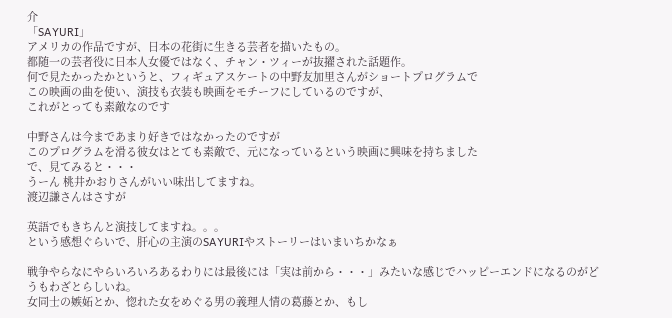介
「SAYURI」
アメリカの作品ですが、日本の花街に生きる芸者を描いたもの。
都随一の芸者役に日本人女優ではなく、チャン・ツィーが抜擢された話題作。
何で見たかったかというと、フィギュアスケートの中野友加里さんがショートプログラムで
この映画の曲を使い、演技も衣装も映画をモチーフにしているのですが、
これがとっても素敵なのです

中野さんは今まであまり好きではなかったのですが
このプログラムを滑る彼女はとても素敵で、元になっているという映画に興味を持ちました
で、見てみると・・・
うーん 桃井かおりさんがいい味出してますね。
渡辺謙さんはさすが

英語でもきちんと演技してますね。。。
という感想ぐらいで、肝心の主演のSAYURIやストーリーはいまいちかなぁ

戦争やらなにやらいろいろあるわりには最後には「実は前から・・・」みたいな感じでハッピーエンドになるのがどうもわざとらしいね。
女同士の嫉妬とか、惚れた女をめぐる男の義理人情の葛藤とか、もし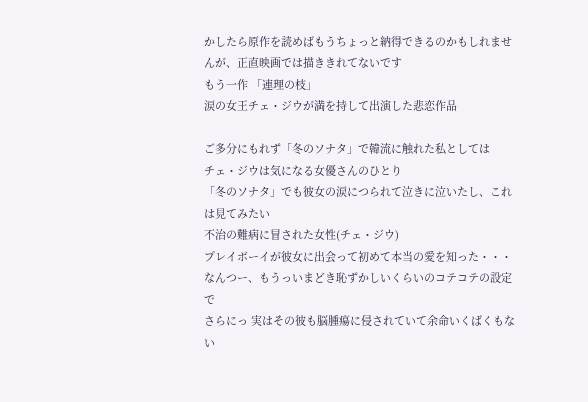かしたら原作を読めばもうちょっと納得できるのかもしれませんが、正直映画では描ききれてないです
もう一作 「連理の枝」
涙の女王チェ・ジウが満を持して出演した悲恋作品

ご多分にもれず「冬のソナタ」で韓流に触れた私としては
チェ・ジウは気になる女優さんのひとり
「冬のソナタ」でも彼女の涙につられて泣きに泣いたし、これは見てみたい
不治の難病に冒された女性(チェ・ジウ)
プレイボーイが彼女に出会って初めて本当の愛を知った・・・
なんつー、もうっいまどき恥ずかしいくらいのコテコテの設定で
さらにっ 実はその彼も脳腫瘍に侵されていて余命いくばくもない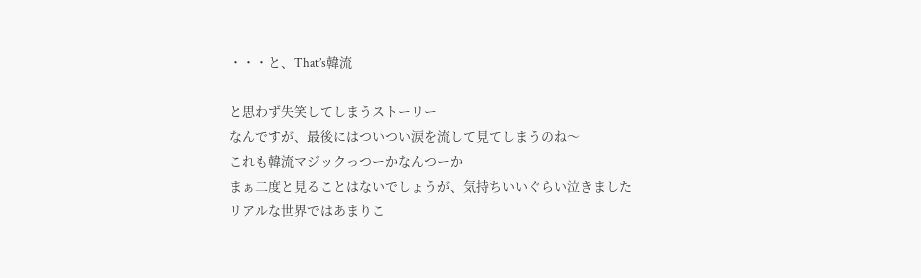・・・と、That’s韓流

と思わず失笑してしまうストーリー
なんですが、最後にはついつい涙を流して見てしまうのね〜
これも韓流マジックっつーかなんつーか
まぁ二度と見ることはないでしょうが、気持ちいいぐらい泣きました
リアルな世界ではあまりこ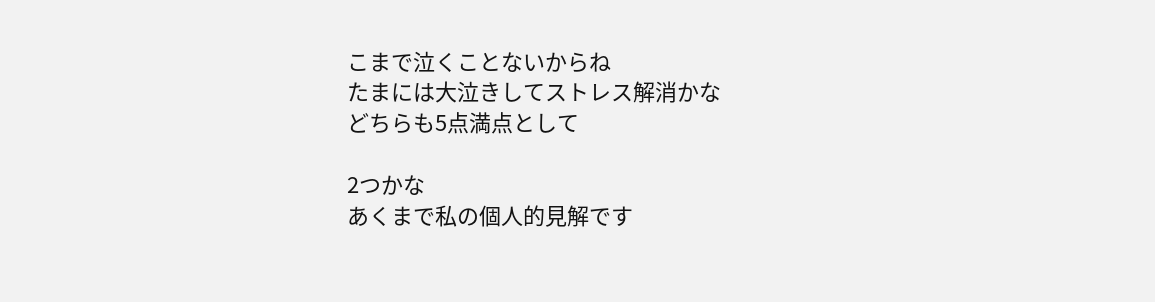こまで泣くことないからね
たまには大泣きしてストレス解消かな
どちらも5点満点として

2つかな
あくまで私の個人的見解です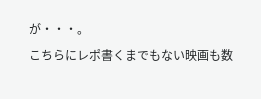が・・・。
こちらにレポ書くまでもない映画も数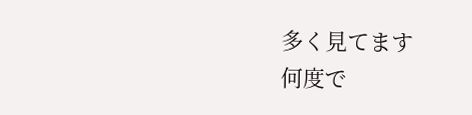多く見てます
何度で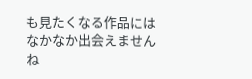も見たくなる作品にはなかなか出会えませんね